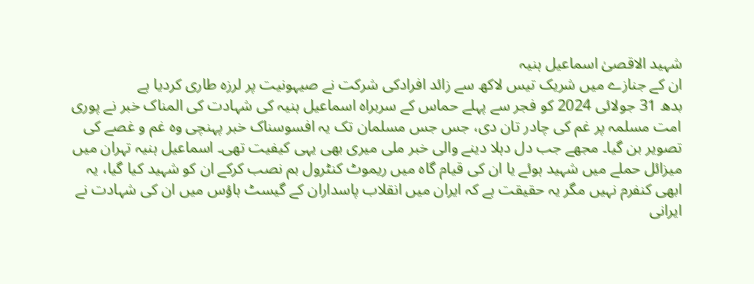شہید الاقصیٰ اسماعیل ہنیہ
ان کے جنازے میں شریک تیس لاکھ سے زائد افرادکی شرکت نے صیہونیت پر لرزہ طاری کردیا ہے
بدھ 31 جولائی 2024 کو فجر سے پہلے حماس کے سربراہ اسماعیل ہنیہ کی شہادت کی المناک خبر نے پوری امت مسلمہ پر غم کی چادر تان دی، جس جس مسلمان تک یہ افسوسناک خبر پہنچی وہ غم و غصے کی تصویر بن گیا۔ مجھے جب دل دہلا دینے والی خبر ملی میری بھی یہی کیفیت تھی۔ اسماعیل ہنیہ تہران میں میزائل حملے میں شہید ہوئے یا ان کی قیام گاہ میں ریموٹ کنٹرول بم نصب کرکے ان کو شہید کیا گیا، یہ ابھی کنفرم نہیں مگر یہ حقیقت ہے کہ ایران میں انقلاب پاسداران کے گیسٹ ہاؤس میں ان کی شہادت نے ایرانی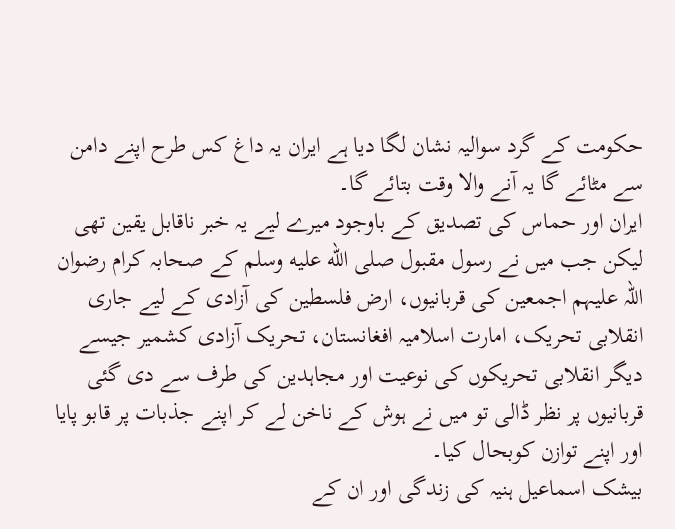حکومت کے گرد سوالیہ نشان لگا دیا ہے ایران یہ داغ کس طرح اپنے دامن سے مٹائے گا یہ آنے والا وقت بتائے گا۔
ایران اور حماس کی تصدیق کے باوجود میرے لیے یہ خبر ناقابل یقین تھی لیکن جب میں نے رسول مقبول صلى الله عليه وسلم کے صحابہ کرام رضوان اللہ علیہم اجمعین کی قربانیوں، ارض فلسطین کی آزادی کے لیے جاری انقلابی تحریک، امارت اسلامیہ افغانستان، تحریک آزادی کشمیر جیسے دیگر انقلابی تحریکوں کی نوعیت اور مجاہدین کی طرف سے دی گئی قربانیوں پر نظر ڈالی تو میں نے ہوش کے ناخن لے کر اپنے جذبات پر قابو پایا اور اپنے توازن کوبحال کیا۔
بیشک اسماعیل ہنیہ کی زندگی اور ان کے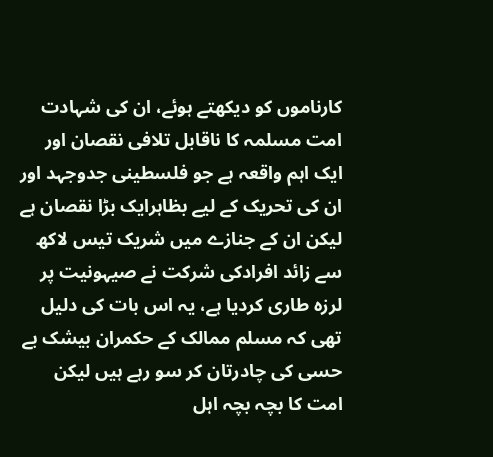کارناموں کو دیکھتے ہوئے، ان کی شہادت امت مسلمہ کا ناقابل تلافی نقصان اور ایک اہم واقعہ ہے جو فلسطینی جدوجہد اور ان کی تحریک کے لیے بظاہرایک بڑا نقصان ہے لیکن ان کے جنازے میں شریک تیس لاکھ سے زائد افرادکی شرکت نے صیہونیت پر لرزہ طاری کردیا ہے، یہ اس بات کی دلیل تھی کہ مسلم ممالک کے حکمران بیشک بے حسی کی چادرتان کر سو رہے ہیں لیکن امت کا بچہ بچہ اہل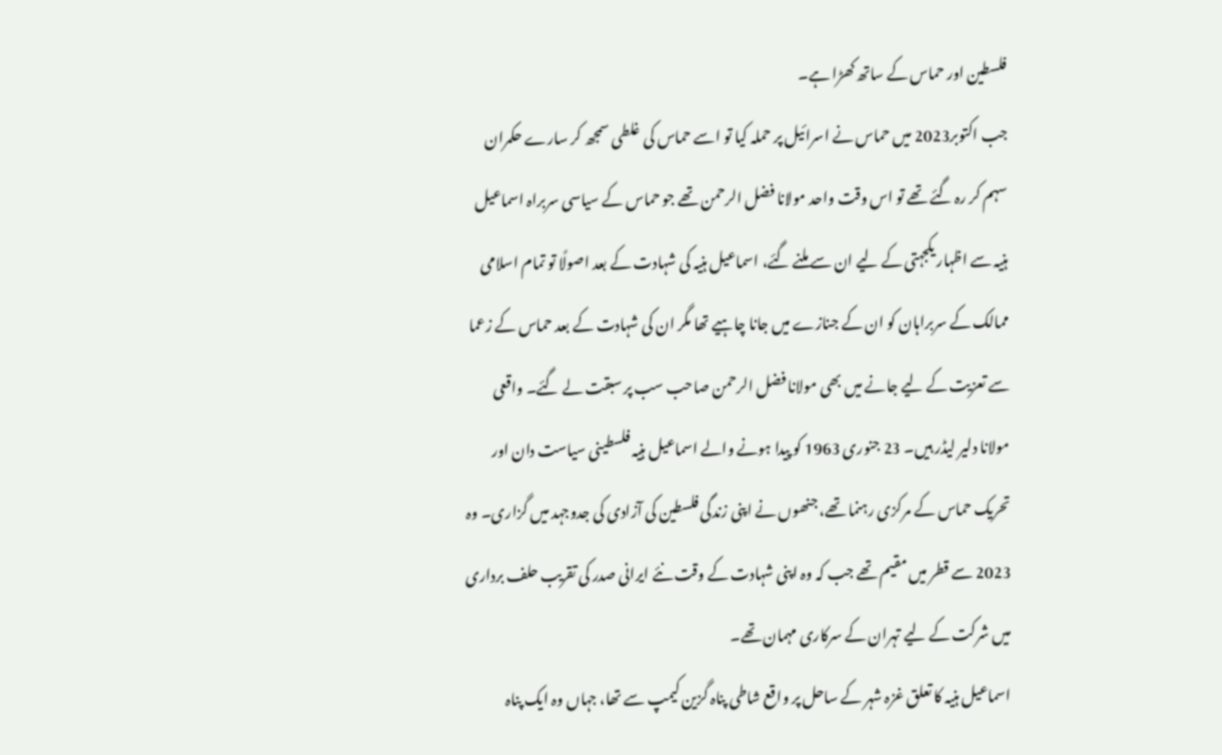فلسطین اور حماس کے ساتھ کھڑا ہے۔
جب اکتوبر2023 میں حماس نے اسرائیل پر حملہ کیا تو اسے حماس کی غلطی سمجھ کر سارے حکمران سہم کر رہ گئے تھے تو اس وقت واحد مولانا فضل الرحمن تھے جو حماس کے سیاسی سربراہ اسماعیل ہنیہ سے اظہار یکجہتی کے لیے ان سے ملنے گئے، اسماعیل ہنیہ کی شہادت کے بعد اصولًا تو تمام اسلامی ممالک کے سربراہان کو ان کے جنازے میں جانا چاہیے تھا مگر ان کی شہادت کے بعد حماس کے زعما سے تعزیت کے لیے جانے میں بھی مولانا فضل الرحمن صاحب سب پر سبقت لے گئے۔ واقعی مولانا دلیر لیڈر ہیں۔ 23 جنوری 1963 کو پیدا ہونے والے اسماعیل ہنیہ فلسطینی سیاست دان اور تحریک حماس کے مرکزی رہنما تھے، جنھوں نے اپنی زندگی فلسطین کی آزادی کی جدوجہد میں گزاری۔ وہ 2023 سے قطر میں مقیم تھے جب کہ وہ اپنی شہادت کے وقت نئے ایرانی صدر کی تقریب حلف برداری میں شرکت کے لیے تہران کے سرکاری مہمان تھے۔
اسماعیل ہنیہ کا تعلق غزہ شہر کے ساحل پر واقع شاطی پناہ گزین کیمپ سے تھا، جہاں وہ ایک پناہ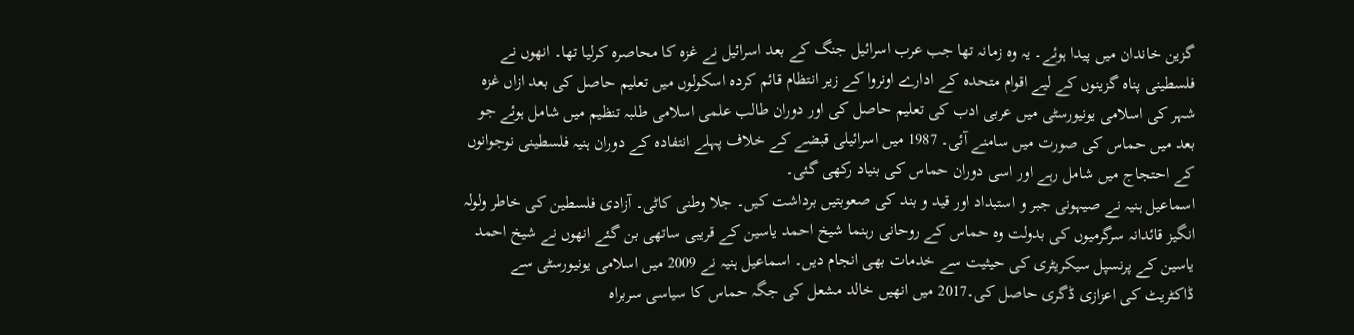گزین خاندان میں پیدا ہوئے۔ یہ وہ زمانہ تھا جب عرب اسرائیل جنگ کے بعد اسرائیل نے غزہ کا محاصرہ کرلیا تھا۔ انھوں نے فلسطینی پناہ گزینوں کے لیے اقوام متحدہ کے ادارے اونروا کے زیر انتظام قائم کردہ اسکولوں میں تعلیم حاصل کی بعد ازاں غزہ شہر کی اسلامی یونیورسٹی میں عربی ادب کی تعلیم حاصل کی اور دوران طالب علمی اسلامی طلبہ تنظیم میں شامل ہوئے جو بعد میں حماس کی صورت میں سامنے آئی۔ 1987 میں اسرائیلی قبضے کے خلاف پہلے انتفادہ کے دوران ہنیہ فلسطینی نوجوانوں کے احتجاج میں شامل رہے اور اسی دوران حماس کی بنیاد رکھی گئی۔
اسماعیل ہنیہ نے صیہونی جبر و استبداد اور قید و بند کی صعوبتیں برداشت کیں۔ جلا وطنی کاٹی۔ آزادی فلسطین کی خاطر ولولہ انگیز قائدانہ سرگرمیوں کی بدولت وہ حماس کے روحانی رہنما شیخ احمد یاسین کے قریبی ساتھی بن گئے انھوں نے شیخ احمد یاسین کے پرنسپل سیکریٹری کی حیثیت سے خدمات بھی انجام دیں۔ اسماعیل ہنیہ نے 2009 میں اسلامی یونیورسٹی سے ڈاکٹریٹ کی اعزازی ڈگری حاصل کی۔2017 میں انھیں خالد مشعل کی جگہ حماس کا سیاسی سربراہ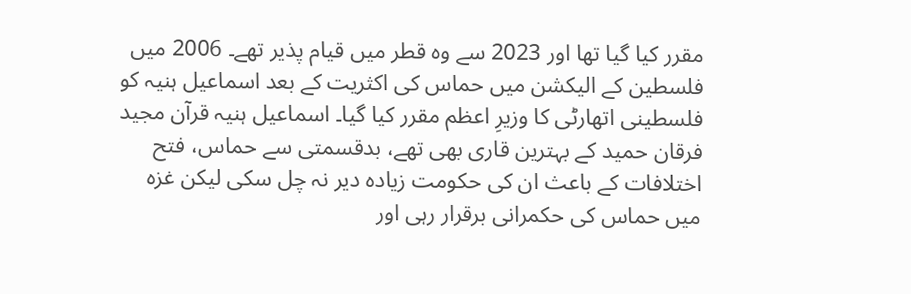مقرر کیا گیا تھا اور 2023 سے وہ قطر میں قیام پذیر تھے۔ 2006 میں فلسطین کے الیکشن میں حماس کی اکثریت کے بعد اسماعیل ہنیہ کو فلسطینی اتھارٹی کا وزیرِ اعظم مقرر کیا گیا۔ اسماعیل ہنیہ قرآن مجید فرقان حمید کے بہترین قاری بھی تھے، بدقسمتی سے حماس، فتح اختلافات کے باعث ان کی حکومت زیادہ دیر نہ چل سکی لیکن غزہ میں حماس کی حکمرانی برقرار رہی اور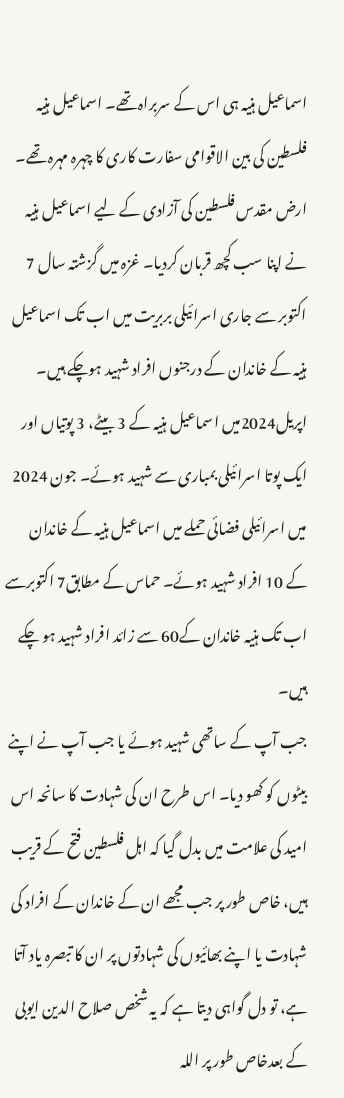اسماعیل ہنیہ ہی اس کے سربراہ تھے۔ اسماعیل ہنیہ فلسطین کی بین الاقوامی سفارت کاری کا چہرہ مہرہ تھے۔
ارض مقدس فلسطین کی آزادی کے لیے اسماعیل ہنیہ نے اپنا سب کچھ قربان کردیا۔ غزہ میں گزشتہ سال 7 اکتوبر سے جاری اسرائیلی بربریت میں اب تک اسماعیل ہنیہ کے خاندان کے درجنوں افراد شہید ہوچکے ہیں۔ اپریل2024میں اسماعیل ہنیہ کے 3 بیٹے، 3 پوتیاں اور ایک پوتا اسرائیلی بمباری سے شہید ہوئے۔ جون 2024 میں اسرائیلی فضائی حملے میں اسماعیل ہنیہ کے خاندان کے 10 افراد شہید ہوئے۔ حماس کے مطابق7 اکتوبرسے اب تک ہنیہ خاندان کے60 سے زائد افراد شہید ہو چکے ہیں۔
جب آپ کے ساتھی شہید ہوئے یا جب آپ نے اپنے بیٹوں کو کھو دیا۔ اس طرح ان کی شہادت کا سانحہ اس امید کی علامت میں بدل گیا کہ اہل فلسطین فتح کے قریب ہیں، خاص طور پر جب مجھے ان کے خاندان کے افراد کی شہادت یا اپنے بھائیوں کی شہادتوں پر ان کا تبصرہ یاد آتا ہے، تو دل گواہی دیتا ہے کہ یہ شخص صلاح الدین ایوبی کے بعدخاص طور پر اللہ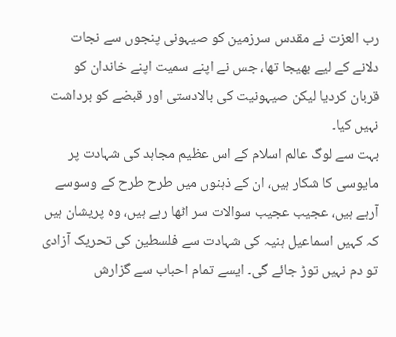رب العزت نے مقدس سرزمین کو صیہونی پنجوں سے نجات دلانے کے لیے بھیجا تھا، جس نے اپنے سمیت اپنے خاندان کو قربان کردیا لیکن صیہونیت کی بالادستی اور قبضے کو برداشت نہیں کیا۔
بہت سے لوگ عالم اسلام کے اس عظیم مجاہد کی شہادت پر مایوسی کا شکار ہیں، ان کے ذہنوں میں طرح طرح کے وسوسے آرہے ہیں، عجیب عجیب سوالات سر اٹھا رہے ہیں، وہ پریشان ہیں کہ کہیں اسماعیل ہنیہ کی شہادت سے فلسطین کی تحریک آزادی تو دم نہیں توڑ جائے گی۔ ایسے تمام احباب سے گزارش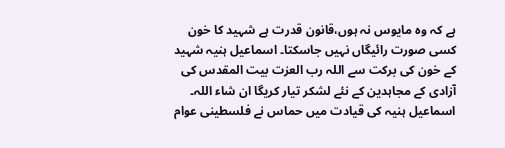ہے کہ وہ مایوس نہ ہوں،قانون قدرت ہے شہید کا خون کسی صورت رائیگاں نہیں جاسکتا۔ اسماعیل ہنیہ شہید کے خون کی برکت سے اللہ رب العزت بیت المقدس کی آزادی کے مجاہدین کے نئے لشکر تیار کریگا ان شاء اللہ۔
اسماعیل ہنیہ کی قیادت میں حماس نے فلسطینی عوام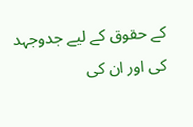کے حقوق کے لیے جدوجہد کی اور ان کی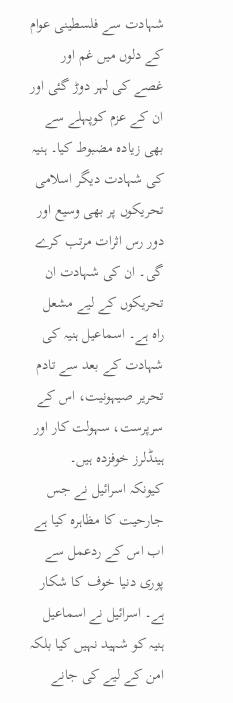شہادت سے فلسطینی عوام کے دلوں میں غم اور غصے کی لہر دوڑ گئی اور ان کے عزم کوپہلے سے بھی زیادہ مضبوط کیا۔ ہنیہ کی شہادت دیگر اسلامی تحریکوں پر بھی وسیع اور دور رس اثرات مرتب کرے گی۔ ان کی شہادت ان تحریکوں کے لیے مشعل راہ ہے۔ اسماعیل ہنیہ کی شہادت کے بعد سے تادم تحریر صیہونیت، اس کے سرپرست، سہولت کار اور ہینڈلرز خوفزدہ ہیں۔
کیونکہ اسرائیل نے جس جارحیت کا مظاہرہ کیا ہے اب اس کے ردعمل سے پوری دنیا خوف کا شکار ہے۔ اسرائیل نے اسماعیل ہنیہ کو شہید نہیں کیا بلکہ امن کے لیے کی جانے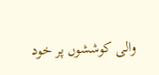والی کوششوں پر خود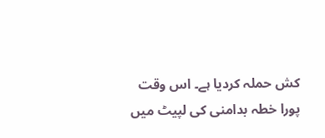کش حملہ کردیا ہے۔ اس وقت پورا خطہ بدامنی کی لپیٹ میں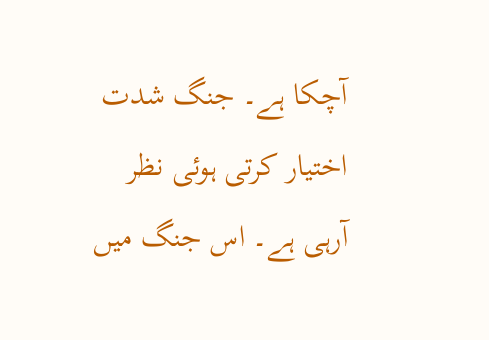آچکا ہے۔ جنگ شدت اختیار کرتی ہوئی نظر آرہی ہے۔ اس جنگ میں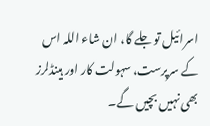اسرائیل تو جلے گا، ان شاء اللہ اس کے سرپرست، سہولت کار اور ہینڈلرز بھی نہیں بچیں گے۔